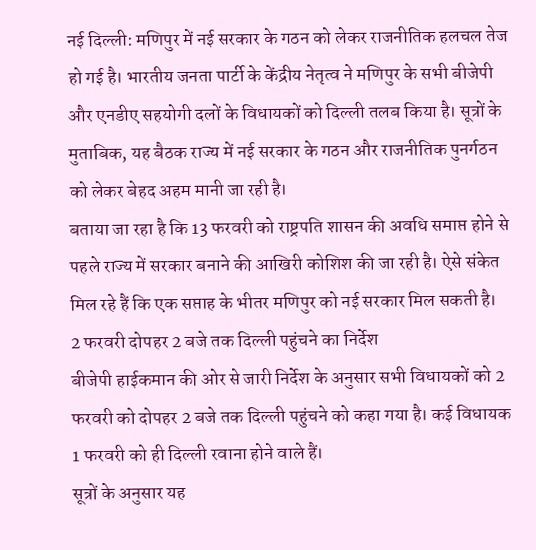नई दिल्ली: मणिपुर में नई सरकार के गठन को लेकर राजनीतिक हलचल तेज हो गई है। भारतीय जनता पार्टी के केंद्रीय नेतृत्व ने मणिपुर के सभी बीजेपी और एनडीए सहयोगी दलों के विधायकों को दिल्ली तलब किया है। सूत्रों के मुताबिक, यह बैठक राज्य में नई सरकार के गठन और राजनीतिक पुनर्गठन को लेकर बेहद अहम मानी जा रही है।
बताया जा रहा है कि 13 फरवरी को राष्ट्रपति शासन की अवधि समाप्त होने से पहले राज्य में सरकार बनाने की आखिरी कोशिश की जा रही है। ऐसे संकेत मिल रहे हैं कि एक सप्ताह के भीतर मणिपुर को नई सरकार मिल सकती है।
2 फरवरी दोपहर 2 बजे तक दिल्ली पहुंचने का निर्देश
बीजेपी हाईकमान की ओर से जारी निर्देश के अनुसार सभी विधायकों को 2 फरवरी को दोपहर 2 बजे तक दिल्ली पहुंचने को कहा गया है। कई विधायक 1 फरवरी को ही दिल्ली रवाना होने वाले हैं।
सूत्रों के अनुसार यह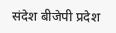संदेश बीजेपी प्रदेश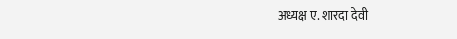अध्यक्ष ए. शारदा देवी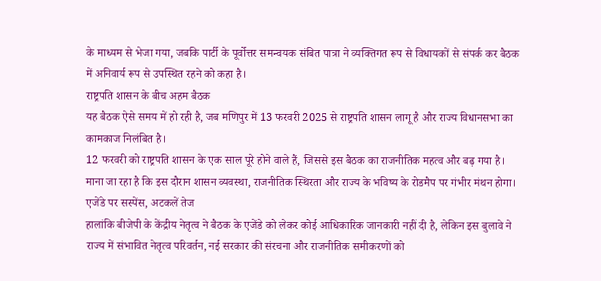के माध्यम से भेजा गया, जबकि पार्टी के पूर्वोत्तर समन्वयक संबित पात्रा ने व्यक्तिगत रूप से विधायकों से संपर्क कर बैठक में अनिवार्य रूप से उपस्थित रहने को कहा है।
राष्ट्रपति शासन के बीच अहम बैठक
यह बैठक ऐसे समय में हो रही है, जब मणिपुर में 13 फरवरी 2025 से राष्ट्रपति शासन लागू है और राज्य विधानसभा का कामकाज निलंबित है।
12 फरवरी को राष्ट्रपति शासन के एक साल पूरे होने वाले हैं, जिससे इस बैठक का राजनीतिक महत्व और बढ़ गया है। माना जा रहा है कि इस दौरान शासन व्यवस्था, राजनीतिक स्थिरता और राज्य के भविष्य के रोडमैप पर गंभीर मंथन होगा।
एजेंडे पर सस्पेंस, अटकलें तेज
हालांकि बीजेपी के केंद्रीय नेतृत्व ने बैठक के एजेंडे को लेकर कोई आधिकारिक जानकारी नहीं दी है, लेकिन इस बुलावे ने राज्य में संभावित नेतृत्व परिवर्तन, नई सरकार की संरचना और राजनीतिक समीकरणों को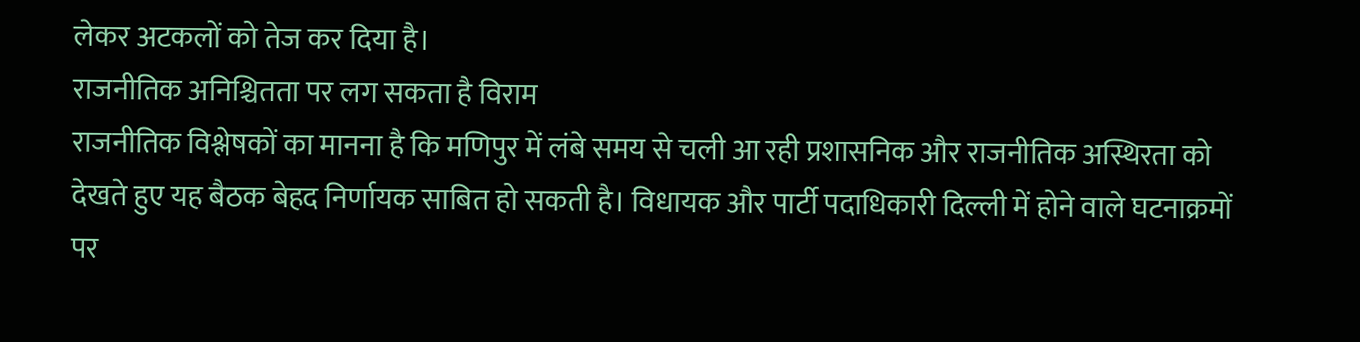लेकर अटकलों को तेज कर दिया है।
राजनीतिक अनिश्चितता पर लग सकता है विराम
राजनीतिक विश्लेषकों का मानना है कि मणिपुर में लंबे समय से चली आ रही प्रशासनिक और राजनीतिक अस्थिरता को देखते हुए यह बैठक बेहद निर्णायक साबित हो सकती है। विधायक और पार्टी पदाधिकारी दिल्ली में होने वाले घटनाक्रमों पर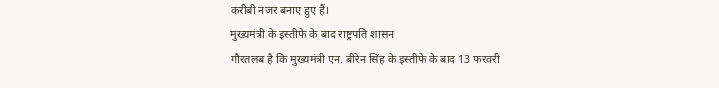करीबी नजर बनाए हुए हैं।
मुख्यमंत्री के इस्तीफे के बाद राष्ट्रपति शासन
गौरतलब है कि मुख्यमंत्री एन. बीरेन सिंह के इस्तीफे के बाद 13 फरवरी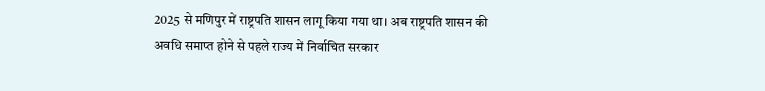2025 से मणिपुर में राष्ट्रपति शासन लागू किया गया था। अब राष्ट्रपति शासन की अवधि समाप्त होने से पहले राज्य में निर्वाचित सरकार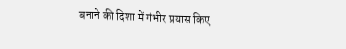बनाने की दिशा में गंभीर प्रयास किए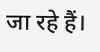जा रहे हैं।